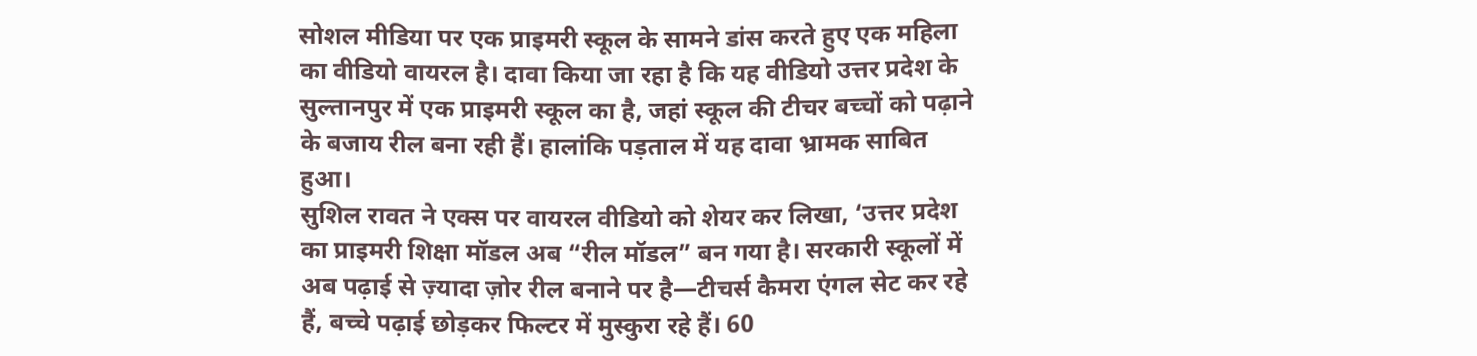सोशल मीडिया पर एक प्राइमरी स्कूल के सामने डांस करते हुए एक महिला का वीडियो वायरल है। दावा किया जा रहा है कि यह वीडियो उत्तर प्रदेश के सुल्तानपुर में एक प्राइमरी स्कूल का है, जहां स्कूल की टीचर बच्चों को पढ़ाने के बजाय रील बना रही हैं। हालांकि पड़ताल में यह दावा भ्रामक साबित हुआ।
सुशिल रावत ने एक्स पर वायरल वीडियो को शेयर कर लिखा, ‘उत्तर प्रदेश का प्राइमरी शिक्षा मॉडल अब “रील मॉडल” बन गया है। सरकारी स्कूलों में अब पढ़ाई से ज़्यादा ज़ोर रील बनाने पर है—टीचर्स कैमरा एंगल सेट कर रहे हैं, बच्चे पढ़ाई छोड़कर फिल्टर में मुस्कुरा रहे हैं। 60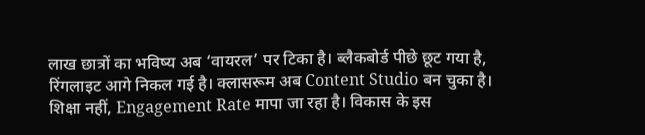लाख छात्रों का भविष्य अब ‘वायरल’ पर टिका है। ब्लैकबोर्ड पीछे छूट गया है, रिंगलाइट आगे निकल गई है। क्लासरूम अब Content Studio बन चुका है। शिक्षा नहीं, Engagement Rate मापा जा रहा है। विकास के इस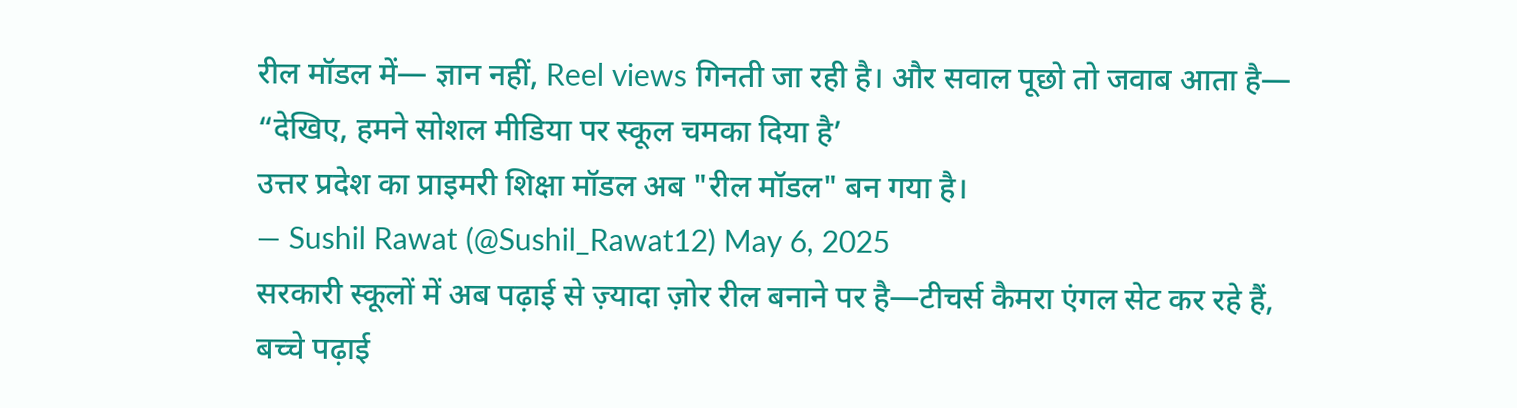रील मॉडल में— ज्ञान नहीं, Reel views गिनती जा रही है। और सवाल पूछो तो जवाब आता है— “देखिए, हमने सोशल मीडिया पर स्कूल चमका दिया है’
उत्तर प्रदेश का प्राइमरी शिक्षा मॉडल अब "रील मॉडल" बन गया है।
— Sushil Rawat (@Sushil_Rawat12) May 6, 2025
सरकारी स्कूलों में अब पढ़ाई से ज़्यादा ज़ोर रील बनाने पर है—टीचर्स कैमरा एंगल सेट कर रहे हैं, बच्चे पढ़ाई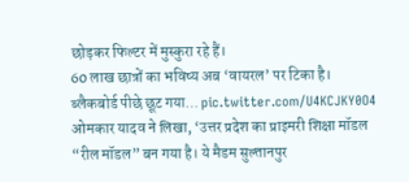छोड़कर फिल्टर में मुस्कुरा रहे हैं।
60 लाख छात्रों का भविष्य अब ‘वायरल’ पर टिका है।
ब्लैकबोर्ड पीछे छूट गया… pic.twitter.com/U4KCJKY0O4
ओमकार यादव ने लिखा, ‘उत्तर प्रदेश का प्राइमरी शिक्षा मॉडल “रील मॉडल” बन गया है। ये मैडम सुल्तानपुर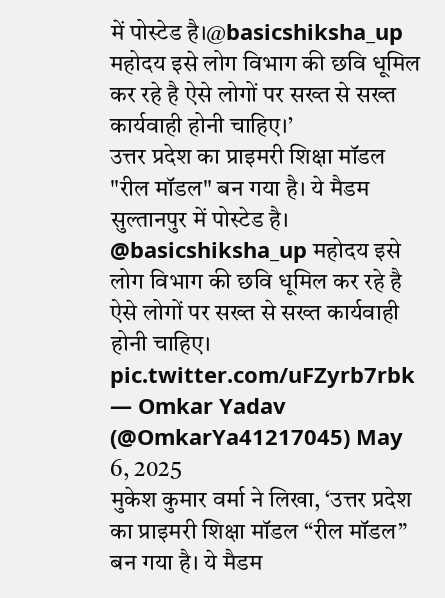में पोस्टेड है।@basicshiksha_up महोदय इसे लोग विभाग की छवि धूमिल कर रहे है ऐसे लोगों पर सख्त से सख्त कार्यवाही होनी चाहिए।’
उत्तर प्रदेश का प्राइमरी शिक्षा मॉडल "रील मॉडल" बन गया है। ये मैडम सुल्तानपुर में पोस्टेड है। @basicshiksha_up महोदय इसे लोग विभाग की छवि धूमिल कर रहे है ऐसे लोगों पर सख्त से सख्त कार्यवाही होनी चाहिए। pic.twitter.com/uFZyrb7rbk
— Omkar Yadav (@OmkarYa41217045) May 6, 2025
मुकेश कुमार वर्मा ने लिखा, ‘उत्तर प्रदेश का प्राइमरी शिक्षा मॉडल “रील मॉडल” बन गया है। ये मैडम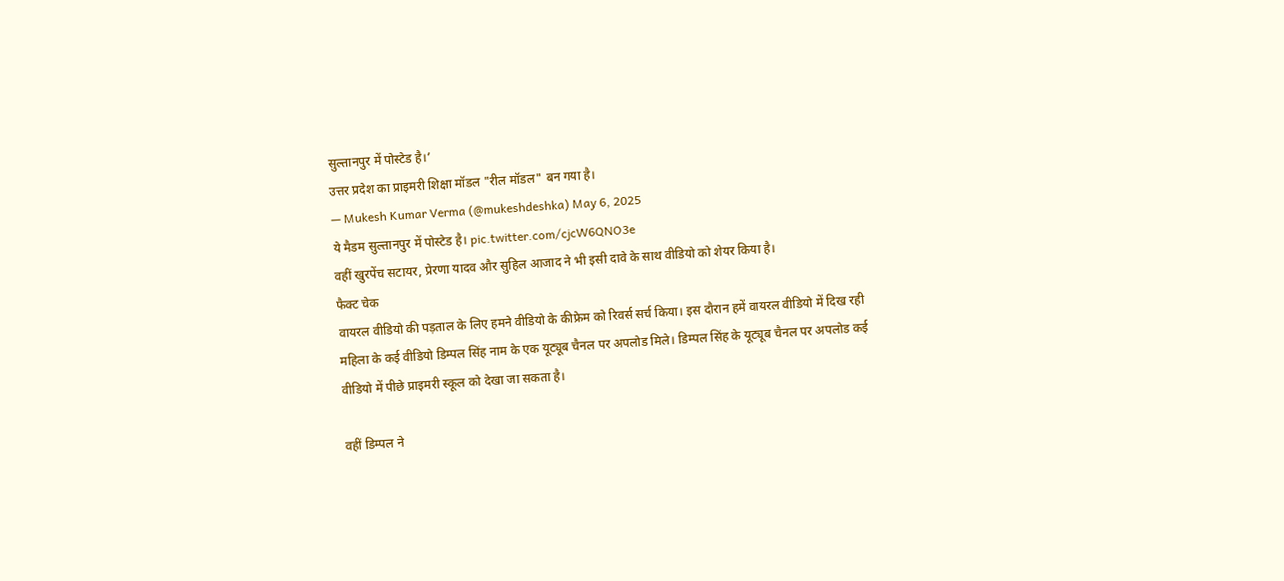सुल्तानपुर में पोस्टेड है।’
उत्तर प्रदेश का प्राइमरी शिक्षा मॉडल "रील मॉडल" बन गया है।
— Mukesh Kumar Verma (@mukeshdeshka) May 6, 2025
ये मैडम सुल्तानपुर में पोस्टेड है। pic.twitter.com/cjcW6QNO3e
वहीं खुरपेंच सटायर, प्रेरणा यादव और सुहिल आजाद ने भी इसी दावे के साथ वीडियो को शेयर किया है।
फैक्ट चेक
वायरल वीडियो की पड़ताल के लिए हमने वीडियो के कीफ्रेम को रिवर्स सर्च किया। इस दौरान हमें वायरल वीडियो में दिख रही महिला के कई वीडियो डिम्पल सिंह नाम के एक यूट्यूब चैनल पर अपलोड मिले। डिम्पल सिंह के यूट्यूब चैनल पर अपलोड कई वीडियो में पीछे प्राइमरी स्कूल को देखा जा सकता है।

वहीं डिम्पल ने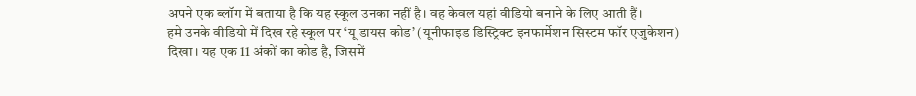अपने एक ब्लॉग में बताया है कि यह स्कूल उनका नहीं है। वह केवल यहां वीडियो बनाने के लिए आती हैं।
हमे उनके वीडियो में दिख रहे स्कूल पर ‘यू डायस कोड’ (यूनीफाइड डिस्ट्रिक्ट इनफार्मेशन सिस्टम फॉर एजुकेशन) दिखा। यह एक 11 अंकों का कोड है, जिसमें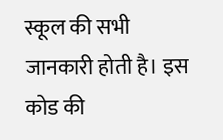स्कूल की सभी जानकारी होती है। इस कोड की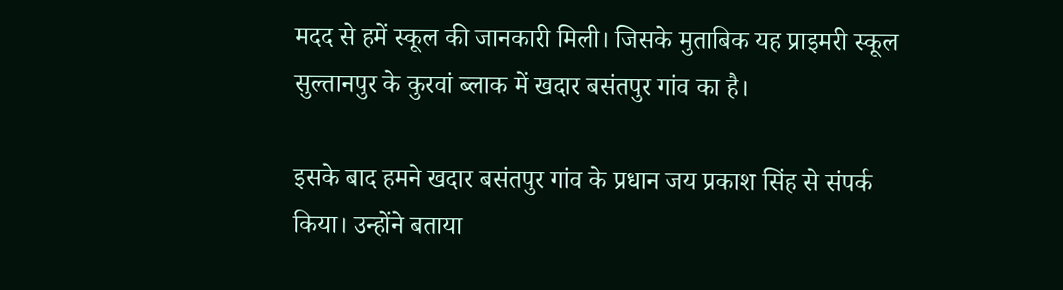मदद से हमें स्कूल की जानकारी मिली। जिसके मुताबिक यह प्राइमरी स्कूल सुल्तानपुर के कुरवां ब्लाक में खदार बसंतपुर गांव का है।

इसके बाद हमने खदार बसंतपुर गांव के प्रधान जय प्रकाश सिंह से संपर्क किया। उन्होंने बताया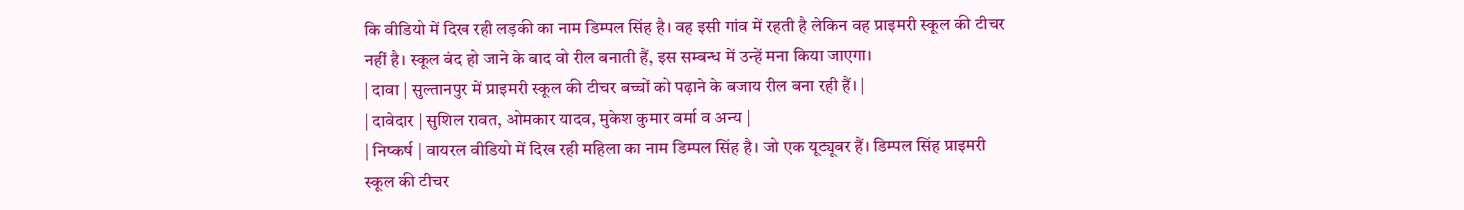कि वीडियो में दिख रही लड़की का नाम डिम्पल सिंह है। वह इसी गांव में रहती है लेकिन वह प्राइमरी स्कूल की टीचर नहीं है। स्कूल बंद हो जाने के बाद वो रील बनाती हैं, इस सम्बन्ध में उन्हें मना किया जाएगा।
| दावा | सुल्तानपुर में प्राइमरी स्कूल की टीचर बच्चों को पढ़ाने के बजाय रील बना रही हैं। |
| दावेदार | सुशिल रावत, ओमकार यादव, मुकेश कुमार वर्मा व अन्य |
| निष्कर्ष | वायरल वीडियो में दिख रही महिला का नाम डिम्पल सिंह है। जो एक यूट्यूबर हैं। डिम्पल सिंह प्राइमरी स्कूल की टीचर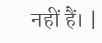नहीं हैं। |